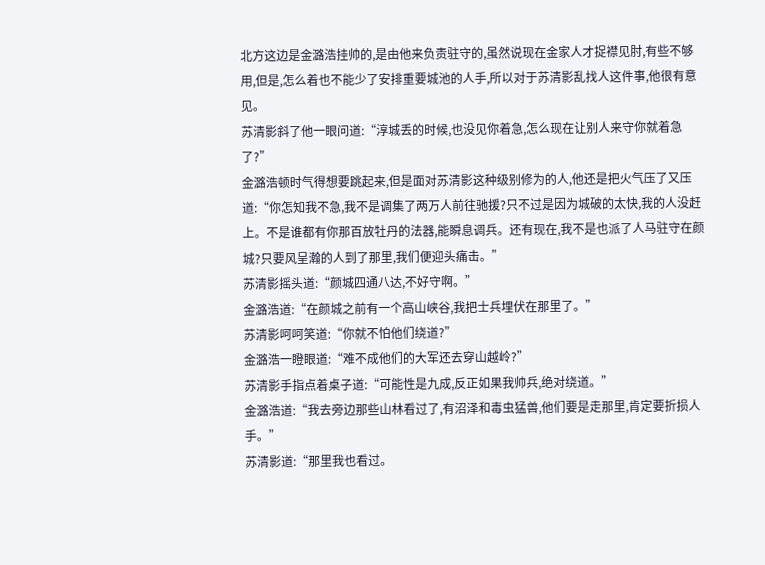北方这边是金潞浩挂帅的,是由他来负责驻守的,虽然说现在金家人才捉襟见肘,有些不够用,但是,怎么着也不能少了安排重要城池的人手,所以对于苏清影乱找人这件事,他很有意见。
苏清影斜了他一眼问道:“淳城丢的时候,也没见你着急,怎么现在让别人来守你就着急了?”
金潞浩顿时气得想要跳起来,但是面对苏清影这种级别修为的人,他还是把火气压了又压道:“你怎知我不急,我不是调集了两万人前往驰援?只不过是因为城破的太快,我的人没赶上。不是谁都有你那百放牡丹的法器,能瞬息调兵。还有现在,我不是也派了人马驻守在颜城?只要风呈瀚的人到了那里,我们便迎头痛击。”
苏清影摇头道:“颜城四通八达,不好守啊。”
金潞浩道:“在颜城之前有一个高山峡谷,我把士兵埋伏在那里了。”
苏清影呵呵笑道:“你就不怕他们绕道?”
金潞浩一瞪眼道:“难不成他们的大军还去穿山越岭?”
苏清影手指点着桌子道:“可能性是九成,反正如果我帅兵,绝对绕道。”
金潞浩道:“我去旁边那些山林看过了,有沼泽和毒虫猛兽,他们要是走那里,肯定要折损人手。”
苏清影道:“那里我也看过。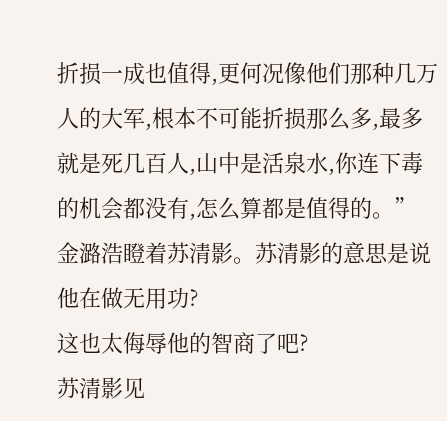折损一成也值得,更何况像他们那种几万人的大军,根本不可能折损那么多,最多就是死几百人,山中是活泉水,你连下毒的机会都没有,怎么算都是值得的。”
金潞浩瞪着苏清影。苏清影的意思是说他在做无用功?
这也太侮辱他的智商了吧?
苏清影见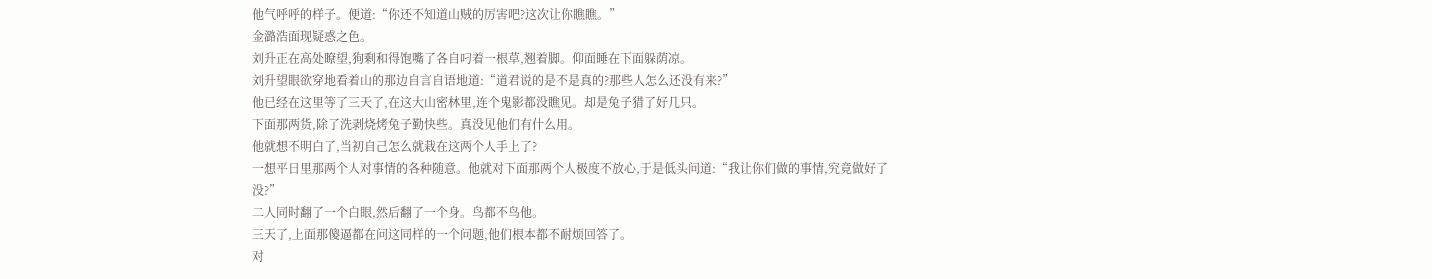他气呼呼的样子。便道:“你还不知道山贼的厉害吧?这次让你瞧瞧。”
金潞浩面现疑惑之色。
刘升正在高处瞭望,狗剩和得饱嘴了各自叼着一根草,翘着脚。仰面睡在下面躲荫凉。
刘升望眼欲穿地看着山的那边自言自语地道:“道君说的是不是真的?那些人怎么还没有来?”
他已经在这里等了三天了,在这大山密林里,连个鬼影都没瞧见。却是兔子猎了好几只。
下面那两货,除了洗剥烧烤兔子勤快些。真没见他们有什么用。
他就想不明白了,当初自己怎么就栽在这两个人手上了?
一想平日里那两个人对事情的各种随意。他就对下面那两个人极度不放心,于是低头问道:“我让你们做的事情,究竟做好了没?”
二人同时翻了一个白眼,然后翻了一个身。鸟都不鸟他。
三天了,上面那傻逼都在问这同样的一个问题,他们根本都不耐烦回答了。
对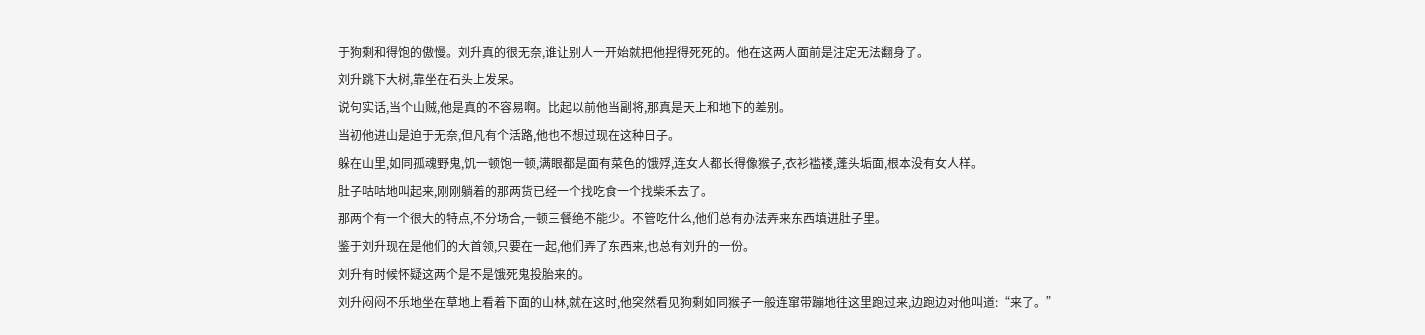于狗剩和得饱的傲慢。刘升真的很无奈,谁让别人一开始就把他捏得死死的。他在这两人面前是注定无法翻身了。
刘升跳下大树,靠坐在石头上发呆。
说句实话,当个山贼,他是真的不容易啊。比起以前他当副将,那真是天上和地下的差别。
当初他进山是迫于无奈,但凡有个活路,他也不想过现在这种日子。
躲在山里,如同孤魂野鬼,饥一顿饱一顿,满眼都是面有菜色的饿殍,连女人都长得像猴子,衣衫褴褛,蓬头垢面,根本没有女人样。
肚子咕咕地叫起来,刚刚躺着的那两货已经一个找吃食一个找柴禾去了。
那两个有一个很大的特点,不分场合,一顿三餐绝不能少。不管吃什么,他们总有办法弄来东西填进肚子里。
鉴于刘升现在是他们的大首领,只要在一起,他们弄了东西来,也总有刘升的一份。
刘升有时候怀疑这两个是不是饿死鬼投胎来的。
刘升闷闷不乐地坐在草地上看着下面的山林,就在这时,他突然看见狗剩如同猴子一般连窜带蹦地往这里跑过来,边跑边对他叫道:“来了。”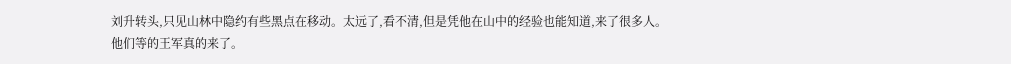刘升转头,只见山林中隐约有些黑点在移动。太远了,看不清,但是凭他在山中的经验也能知道,来了很多人。
他们等的王军真的来了。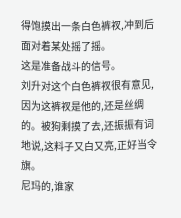得饱摸出一条白色裤衩,冲到后面对着某处摇了摇。
这是准备战斗的信号。
刘升对这个白色裤衩很有意见,因为这裤衩是他的,还是丝绸的。被狗剩摸了去,还振振有词地说,这料子又白又亮,正好当令旗。
尼玛的,谁家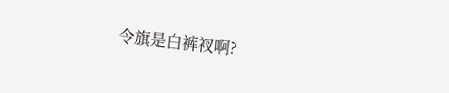令旗是白裤衩啊?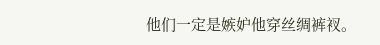他们一定是嫉妒他穿丝绸裤衩。